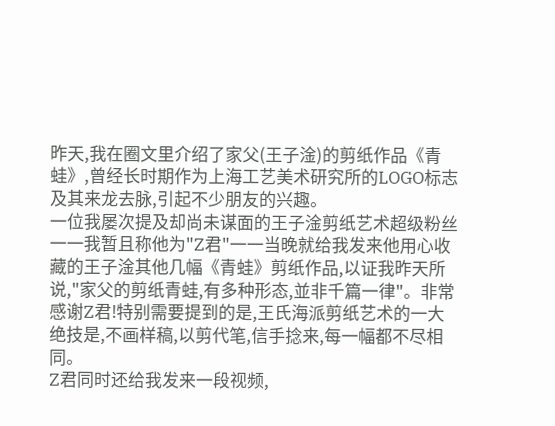昨天,我在圈文里介绍了家父(王子淦)的剪纸作品《青蛙》,曾经长时期作为上海工艺美术研究所的LOGO标志及其来龙去脉,引起不少朋友的兴趣。
一位我屡次提及却尚未谋面的王子淦剪纸艺术超级粉丝一一我暂且称他为"Z君"一一当晚就给我发来他用心收藏的王子淦其他几幅《青蛙》剪纸作品,以证我昨天所说,"家父的剪纸青蛙,有多种形态,並非千篇一律"。非常感谢Z君!特别需要提到的是,王氏海派剪纸艺术的一大绝技是,不画样稿,以剪代笔,信手捻来,每一幅都不尽相同。
Z君同时还给我发来一段视频,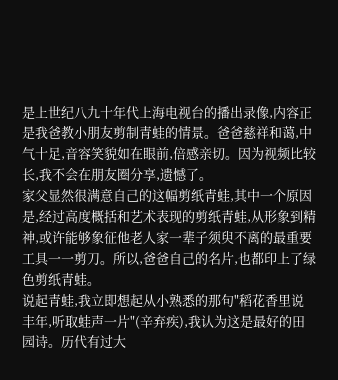是上世纪八九十年代上海电视台的播出录像,内容正是我爸教小朋友剪制青蛙的情景。爸爸慈祥和蔼,中气十足,音容笑貌如在眼前,倍感亲切。因为视频比较长,我不会在朋友圈分享,遗憾了。
家父显然很满意自己的这幅剪纸青蛙,其中一个原因是,经过高度概括和艺术表现的剪纸青蛙,从形象到精神,或许能够象征他老人家一辈子须臾不离的最重要工具一一剪刀。所以,爸爸自己的名片,也都印上了绿色剪纸青蛙。
说起青蛙,我立即想起从小熟悉的那句"稻花香里说丰年,听取蛙声一片"(辛弃疾),我认为这是最好的田园诗。历代有过大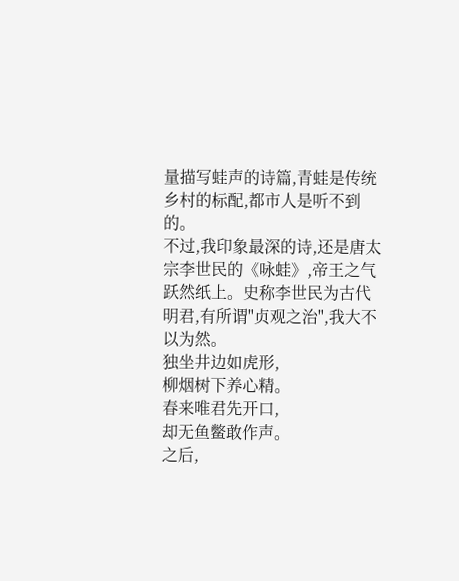量描写蛙声的诗篇,青蛙是传统乡村的标配,都市人是听不到的。
不过,我印象最深的诗,还是唐太宗李世民的《咏蛙》,帝王之气跃然纸上。史称李世民为古代明君,有所谓"贞观之治",我大不以为然。
独坐井边如虎形,
柳烟树下养心精。
春来唯君先开口,
却无鱼鳖敢作声。
之后,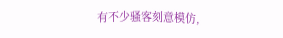有不少骚客刻意模仿,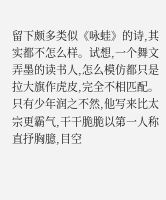留下颇多类似《咏蛙》的诗,其实都不怎么样。试想,一个舞文弄墨的读书人,怎么模仿都只是拉大旗作虎皮,完全不相匹配。
只有少年润之不然,他写来比太宗更霸气,干干脆脆以第一人称直抒胸臆,目空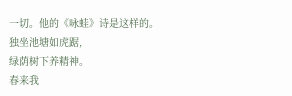一切。他的《咏蛙》诗是这样的。
独坐池塘如虎踞,
绿荫树下养精神。
春来我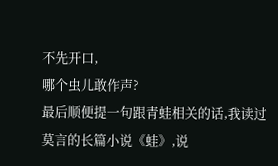不先开口,
哪个虫儿敢作声?
最后顺便提一句跟青蛙相关的话,我读过莫言的长篇小说《蛙》,说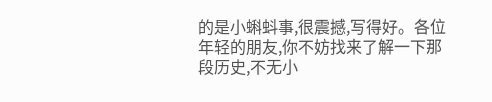的是小蝌蚪事,很震撼,写得好。各位年轻的朋友,你不妨找来了解一下那段历史,不无小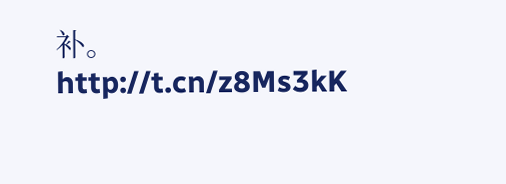补。 http://t.cn/z8Ms3kK